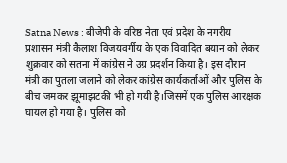Satna News : बीजेपी के वरिष्ठ नेता एवं प्रदेश के नगरीय प्रशासन मंत्री कैलाश विजयवर्गीय के एक विवादित बयान को लेकर शुक्रवार को सतना में कांग्रेस ने उग्र प्रदर्शन किया है। इस दौरान मंत्री का पुतला जलाने को लेकर कांग्रेस कार्यकर्ताओं और पुलिस के बीच जमकर झूमाझटकी भी हो गयी है।जिसमें एक पुलिस आरक्षक घायल हो गया है। पुलिस को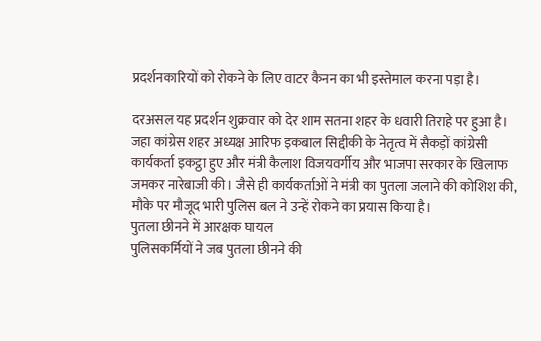प्रदर्शनकारियों को रोकने के लिए वाटर कैनन का भी इस्तेमाल करना पड़ा है।

दरअसल यह प्रदर्शन शुक्रवार को देर शाम सतना शहर के धवारी तिराहे पर हुआ है। जहा कांग्रेस शहर अध्यक्ष आरिफ इकबाल सिद्दीकी के नेतृत्व में सैकड़ों कांग्रेसी कार्यकर्ता इकट्ठा हुए और मंत्री कैलाश विजयवर्गीय और भाजपा सरकार के खिलाफ जमकर नारेबाजी की। जैसे ही कार्यकर्ताओं ने मंत्री का पुतला जलाने की कोशिश की, मौके पर मौजूद भारी पुलिस बल ने उन्हें रोकने का प्रयास किया है।
पुतला छीनने में आरक्षक घायल
पुलिसकर्मियों ने जब पुतला छीनने की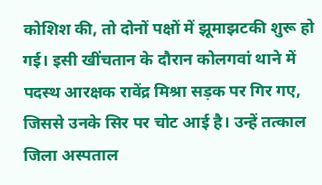कोशिश की, तो दोनों पक्षों में झूमाझटकी शुरू हो गई। इसी खींचतान के दौरान कोलगवां थाने में पदस्थ आरक्षक रावेंद्र मिश्रा सड़क पर गिर गए, जिससे उनके सिर पर चोट आई है। उन्हें तत्काल जिला अस्पताल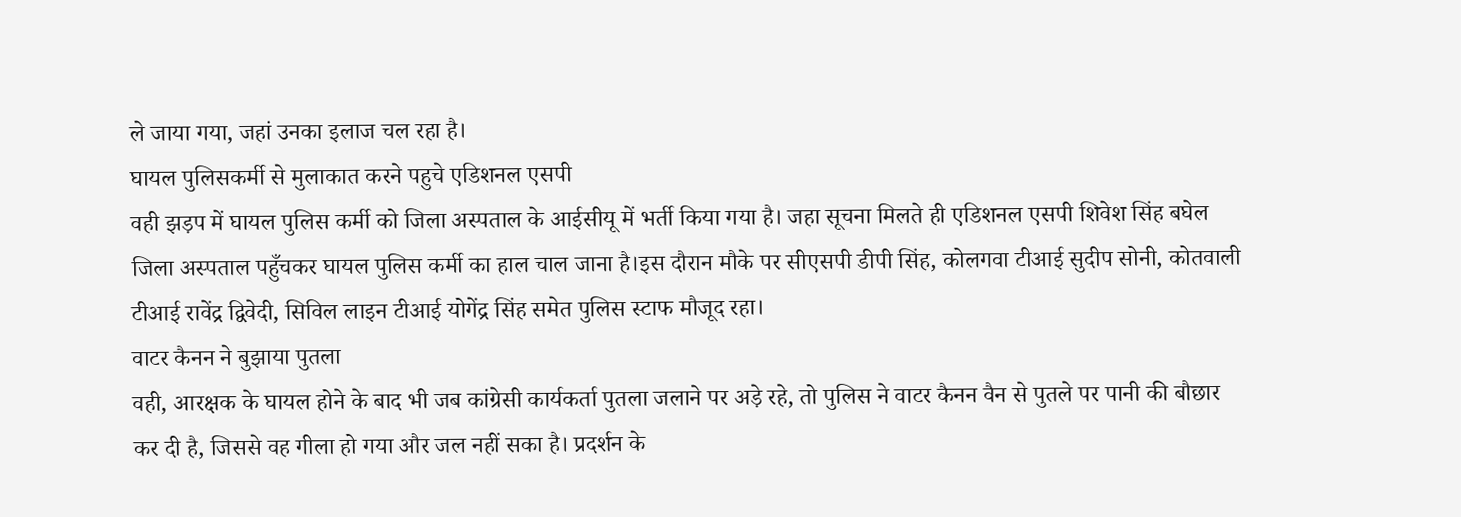ले जाया गया, जहां उनका इलाज चल रहा है।
घायल पुलिसकर्मी से मुलाकात करने पहुचे एडिशनल एसपी
वही झड़प में घायल पुलिस कर्मी को जिला अस्पताल के आईसीयू में भर्ती किया गया है। जहा सूचना मिलते ही एडिशनल एसपी शिवेश सिंह बघेल जिला अस्पताल पहुँचकर घायल पुलिस कर्मी का हाल चाल जाना है।इस दौरान मौके पर सीएसपी डीपी सिंह, कोलगवा टीआई सुदीप सोनी, कोतवाली टीआई रावेंद्र द्विवेदी, सिविल लाइन टीआई योगेंद्र सिंह समेत पुलिस स्टाफ मौजूद रहा।
वाटर कैनन ने बुझाया पुतला
वही, आरक्षक के घायल होने के बाद भी जब कांग्रेसी कार्यकर्ता पुतला जलाने पर अड़े रहे, तो पुलिस ने वाटर कैनन वैन से पुतले पर पानी की बौछार कर दी है, जिससे वह गीला हो गया और जल नहीं सका है। प्रदर्शन के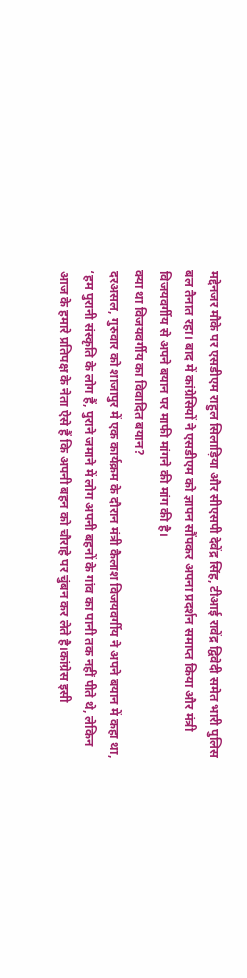मद्देनजर मौके पर एसडीएम राहुल सिलाड़िया और सीएसपी देवेंद्र सिंह, टीआई रावेंद्र द्विवेदी समेत भारी पुलिस बल तैनात रहा। बाद में कांग्रेसियों ने एसडीएम को ज्ञापन सौंपकर अपना प्रदर्शन समाप्त किया और मंत्री विजयवर्गीय से अपने बयान पर माफी मांगने की मांग की है।
क्या था विजयवर्गीय का विवादित बयान?
दरअसल, गुरुवार को शाजापुर में एक कार्यक्रम के दौरान मंत्री कैलाश विजयवर्गीय ने अपने बयान में कहा था, ‘हम पुरानी संस्कृति के लोग हैं, पुराने जमाने में लोग अपनी बहनों के गांव का पानी तक नहीं पीते थे, लेकिन आज के हमारे प्रतिपक्ष के नेता ऐसे हैं कि अपनी बहन को चौराहे पर चुंबन कर लेते है।कांग्रेस इसी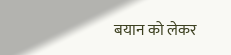बयान को लेकर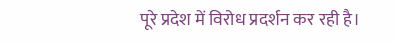पूरे प्रदेश में विरोध प्रदर्शन कर रही है।